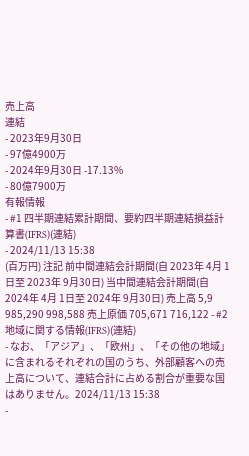売上高
連結
- 2023年9月30日
- 97億4900万
- 2024年9月30日 -17.13%
- 80億7900万
有報情報
- #1 四半期連結累計期間、要約四半期連結損益計算書(IFRS)(連結)
- 2024/11/13 15:38
(百万円) 注記 前中間連結会計期間(自 2023年 4月 1日至 2023年 9月30日) 当中間連結会計期間(自 2024年 4月 1日至 2024年 9月30日) 売上高 5,9 985,290 998,588 売上原価 705,671 716,122 - #2 地域に関する情報(IFRS)(連結)
- なお、「アジア」、「欧州」、「その他の地域」に含まれるそれぞれの国のうち、外部顧客への売上高について、連結合計に占める割合が重要な国はありません。2024/11/13 15:38
-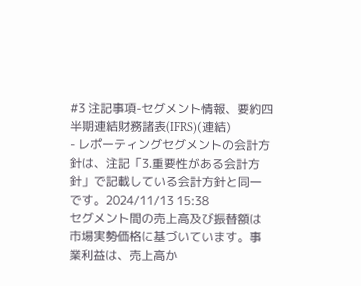#3 注記事項-セグメント情報、要約四半期連結財務諸表(IFRS)(連結)
- レポーティングセグメントの会計方針は、注記「3.重要性がある会計方針」で記載している会計方針と同一です。2024/11/13 15:38
セグメント間の売上高及び振替額は市場実勢価格に基づいています。事業利益は、売上高か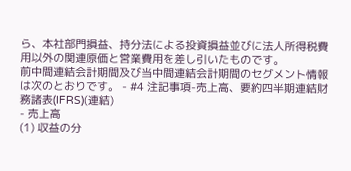ら、本社部門損益、持分法による投資損益並びに法人所得税費用以外の関連原価と営業費用を差し引いたものです。
前中間連結会計期間及び当中間連結会計期間のセグメント情報は次のとおりです。 - #4 注記事項-売上高、要約四半期連結財務諸表(IFRS)(連結)
- 売上高
(1) 収益の分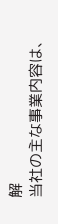解
当社の主な事業内容は、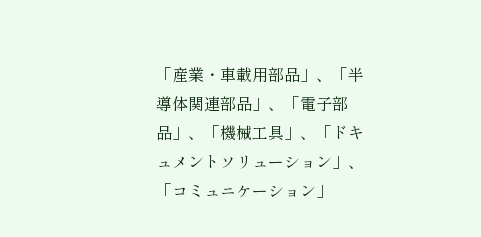「産業・車載用部品」、「半導体関連部品」、「電子部品」、「機械工具」、「ドキュメントソリューション」、「コミュニケーション」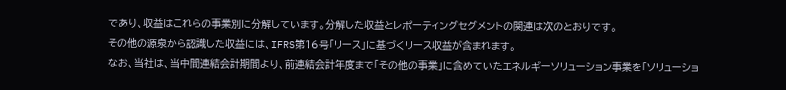であり、収益はこれらの事業別に分解しています。分解した収益とレポーティングセグメントの関連は次のとおりです。
その他の源泉から認識した収益には、IFRS第16号「リース」に基づくリース収益が含まれます。
なお、当社は、当中間連結会計期間より、前連結会計年度まで「その他の事業」に含めていたエネルギーソリューション事業を「ソリューショ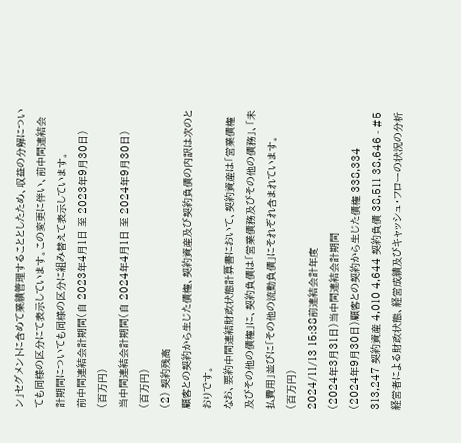ン」セグメントに含めて業績管理することとしたため、収益の分解についても同様の区分にて表示しています。この変更に伴い、前中間連結会計期間についても同様の区分に組み替えて表示しています。
前中間連結会計期間(自 2023年4月1日 至 2023年9月30日)
(百万円)
当中間連結会計期間(自 2024年4月1日 至 2024年9月30日)
(百万円)
(2) 契約残高
顧客との契約から生じた債権、契約資産及び契約負債の内訳は次のとおりです。
なお、要約中間連結財政状態計算書において、契約資産は「営業債権及びその他の債権」に、契約負債は「営業債務及びその他の債務」、「未払費用」並びに「その他の流動負債」にそれぞれ含まれています。
(百万円)
2024/11/13 15:38前連結会計年度
(2024年3月31日)当中間連結会計期間
(2024年9月30日)顧客との契約から生じた債権 338,334 313,247 契約資産 4,010 4,644 契約負債 38,511 38,646 - #5 経営者による財政状態、経営成績及びキャッシュ・フローの状況の分析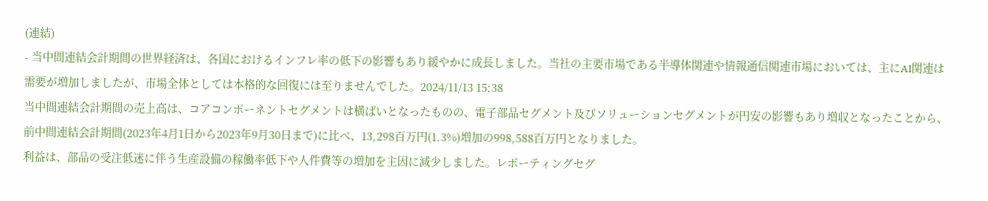(連結)
- 当中間連結会計期間の世界経済は、各国におけるインフレ率の低下の影響もあり緩やかに成長しました。当社の主要市場である半導体関連や情報通信関連市場においては、主にAI関連は需要が増加しましたが、市場全体としては本格的な回復には至りませんでした。2024/11/13 15:38
当中間連結会計期間の売上高は、コアコンポーネントセグメントは横ばいとなったものの、電子部品セグメント及びソリューションセグメントが円安の影響もあり増収となったことから、前中間連結会計期間(2023年4月1日から2023年9月30日まで)に比べ、13,298百万円(1.3%)増加の998,588百万円となりました。
利益は、部品の受注低迷に伴う生産設備の稼働率低下や人件費等の増加を主因に減少しました。レポーティングセグ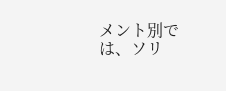メント別では、ソリ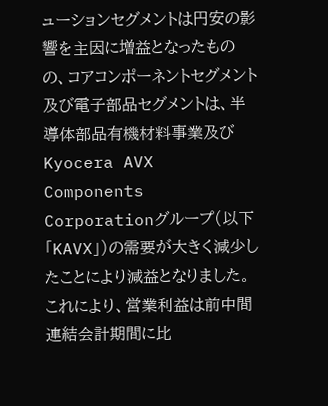ューションセグメントは円安の影響を主因に増益となったものの、コアコンポーネントセグメント及び電子部品セグメントは、半導体部品有機材料事業及びKyocera AVX Components Corporationグループ(以下「KAVX」)の需要が大きく減少したことにより減益となりました。これにより、営業利益は前中間連結会計期間に比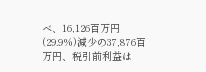べ、16,126百万円(29.9%)減少の37,876百万円、税引前利益は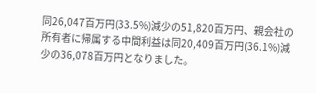同26,047百万円(33.5%)減少の51,820百万円、親会社の所有者に帰属する中間利益は同20,409百万円(36.1%)減少の36,078百万円となりました。